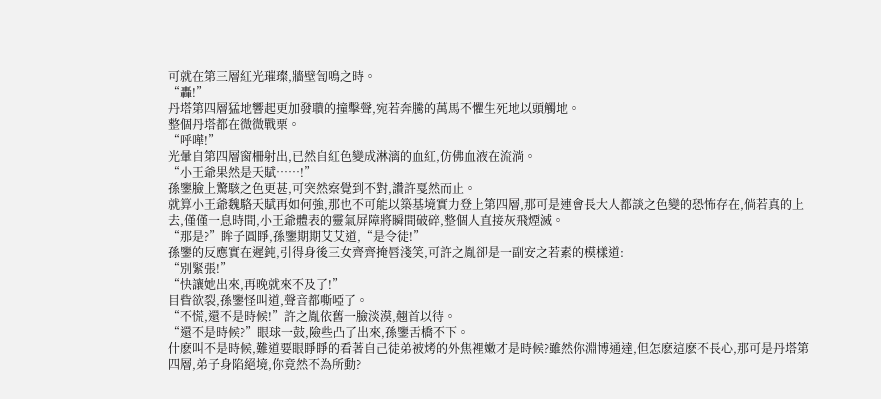可就在第三層紅光璀璨,牆壁訇鳴之時。
“轟!”
丹塔第四層猛地響起更加發聵的撞擊聲,宛若奔騰的萬馬不懼生死地以頭觸地。
整個丹塔都在微微戰栗。
“呼嘩!”
光暈自第四層窗柵射出,已然自紅色變成淋漓的血紅,仿佛血液在流淌。
“小王爺果然是天賦……!”
孫鑒臉上驚駭之色更甚,可突然察覺到不對,讚許戛然而止。
就算小王爺魏駱天賦再如何強,那也不可能以築基境實力登上第四層,那可是連會長大人都談之色變的恐怖存在,倘若真的上去,僅僅一息時間,小王爺體表的靈氣屏障將瞬間破碎,整個人直接灰飛煙滅。
“那是?”眸子圓睜,孫鑒期期艾艾道,“是令徒!”
孫鑒的反應實在遲鈍,引得身後三女齊齊掩唇淺笑,可許之胤卻是一副安之若素的模樣道:
“別緊張!”
“快讓她出來,再晚就來不及了!”
目眥欲裂,孫鑒怪叫道,聲音都嘶啞了。
“不慌,還不是時候!”許之胤依舊一臉淡漠,翹首以待。
“還不是時候?”眼球一鼓,險些凸了出來,孫鑒舌橋不下。
什麽叫不是時候,難道要眼睜睜的看著自己徒弟被烤的外焦裡嫩才是時候?雖然你淵博通達,但怎麽這麽不長心,那可是丹塔第四層,弟子身陷絕境,你竟然不為所動?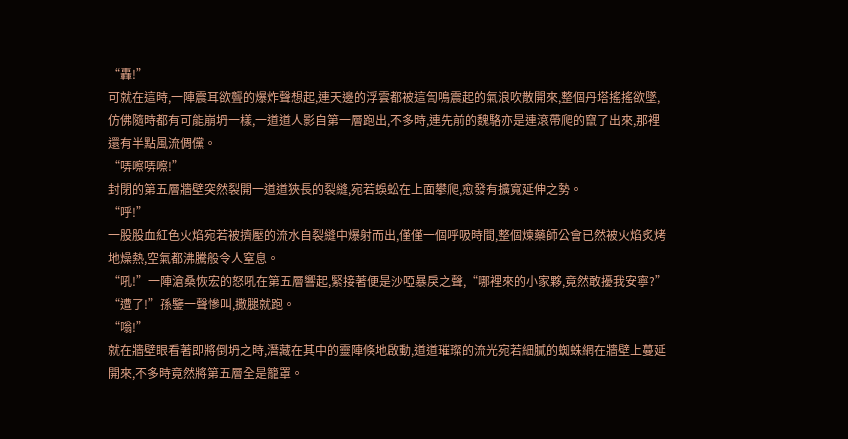“轟!”
可就在這時,一陣震耳欲聾的爆炸聲想起,連天邊的浮雲都被這訇鳴震起的氣浪吹散開來,整個丹塔搖搖欲墜,仿佛隨時都有可能崩坍一樣,一道道人影自第一層跑出,不多時,連先前的魏駱亦是連滾帶爬的竄了出來,那裡還有半點風流倜儻。
“哢嚓哢嚓!”
封閉的第五層牆壁突然裂開一道道狹長的裂縫,宛若蜈蚣在上面攀爬,愈發有擴寬延伸之勢。
“呼!”
一股股血紅色火焰宛若被擠壓的流水自裂縫中爆射而出,僅僅一個呼吸時間,整個煉藥師公會已然被火焰炙烤地燥熱,空氣都沸騰般令人窒息。
“吼!”一陣滄桑恢宏的怒吼在第五層響起,緊接著便是沙啞暴戾之聲,“哪裡來的小家夥,竟然敢擾我安寧?”
“遭了!”孫鑒一聲慘叫,撒腿就跑。
“嗡!”
就在牆壁眼看著即將倒坍之時,潛藏在其中的靈陣倏地啟動,道道璀璨的流光宛若細膩的蜘蛛網在牆壁上蔓延開來,不多時竟然將第五層全是籠罩。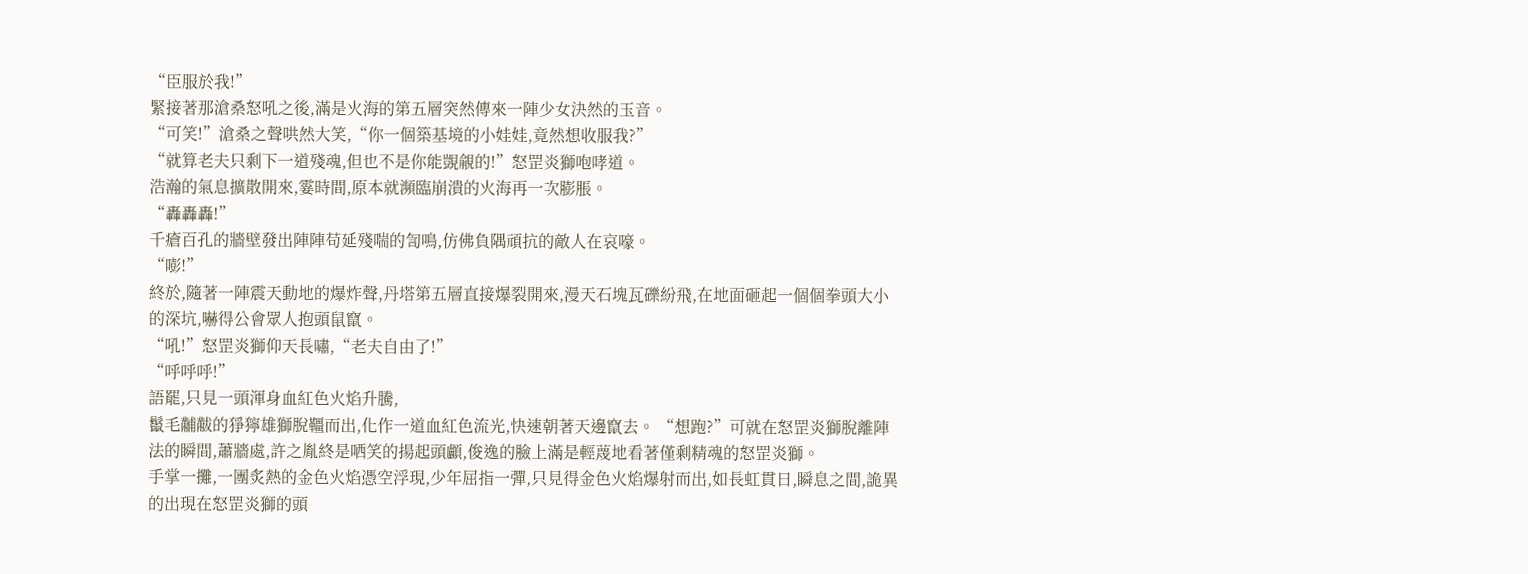“臣服於我!”
緊接著那滄桑怒吼之後,滿是火海的第五層突然傳來一陣少女決然的玉音。
“可笑!”滄桑之聲哄然大笑,“你一個築基境的小娃娃,竟然想收服我?”
“就算老夫只剩下一道殘魂,但也不是你能覬覦的!”怒罡炎獅咆哮道。
浩瀚的氣息擴散開來,霎時間,原本就瀕臨崩潰的火海再一次膨脹。
“轟轟轟!”
千瘡百孔的牆壁發出陣陣苟延殘喘的訇鳴,仿佛負隅頑抗的敵人在哀嚎。
“嘭!”
終於,隨著一陣震天動地的爆炸聲,丹塔第五層直接爆裂開來,漫天石塊瓦礫紛飛,在地面砸起一個個拳頭大小的深坑,嚇得公會眾人抱頭鼠竄。
“吼!”怒罡炎獅仰天長嘯,“老夫自由了!”
“呼呼呼!”
語罷,只見一頭渾身血紅色火焰升騰,
鬣毛黼黻的猙獰雄獅脫韁而出,化作一道血紅色流光,快速朝著天邊竄去。 “想跑?”可就在怒罡炎獅脫離陣法的瞬間,蕭牆處,許之胤終是哂笑的揚起頭顱,俊逸的臉上滿是輕蔑地看著僅剩精魂的怒罡炎獅。
手掌一攤,一團炙熱的金色火焰憑空浮現,少年屈指一彈,只見得金色火焰爆射而出,如長虹貫日,瞬息之間,詭異的出現在怒罡炎獅的頭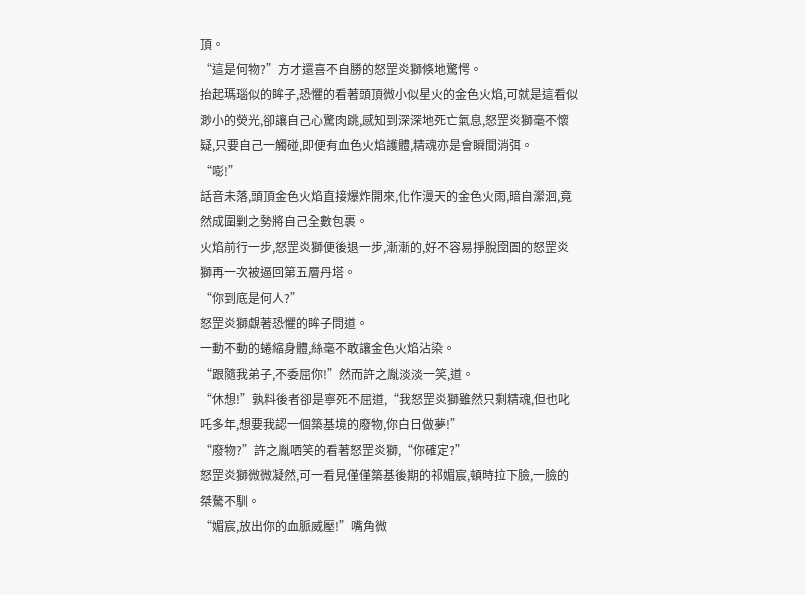頂。
“這是何物?”方才還喜不自勝的怒罡炎獅倏地驚愕。
抬起瑪瑙似的眸子,恐懼的看著頭頂微小似星火的金色火焰,可就是這看似渺小的熒光,卻讓自己心驚肉跳,感知到深深地死亡氣息,怒罡炎獅毫不懷疑,只要自己一觸碰,即便有血色火焰護體,精魂亦是會瞬間消弭。
“嘭!”
話音未落,頭頂金色火焰直接爆炸開來,化作漫天的金色火雨,暗自瀠洄,竟然成圍剿之勢將自己全數包裹。
火焰前行一步,怒罡炎獅便後退一步,漸漸的,好不容易掙脫囹圄的怒罡炎獅再一次被逼回第五層丹塔。
“你到底是何人?”
怒罡炎獅覷著恐懼的眸子問道。
一動不動的蜷縮身體,絲毫不敢讓金色火焰沾染。
“跟隨我弟子,不委屈你!”然而許之胤淡淡一笑,道。
“休想!”孰料後者卻是寧死不屈道,“我怒罡炎獅雖然只剩精魂,但也叱吒多年,想要我認一個築基境的廢物,你白日做夢!”
“廢物?”許之胤哂笑的看著怒罡炎獅,“你確定?”
怒罡炎獅微微凝然,可一看見僅僅築基後期的祁媚宸,頓時拉下臉,一臉的桀驁不馴。
“媚宸,放出你的血脈威壓!”嘴角微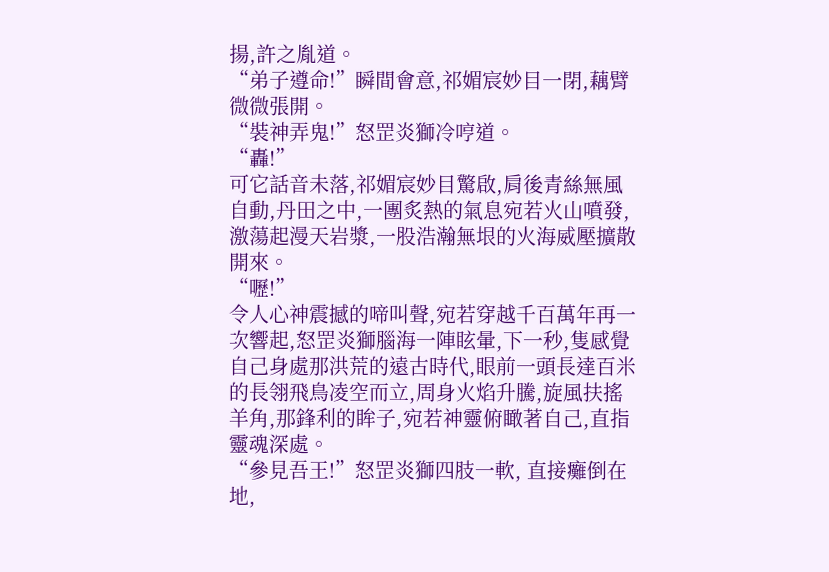揚,許之胤道。
“弟子遵命!”瞬間會意,祁媚宸妙目一閉,藕臂微微張開。
“裝神弄鬼!”怒罡炎獅冷哼道。
“轟!”
可它話音未落,祁媚宸妙目驚啟,肩後青絲無風自動,丹田之中,一團炙熱的氣息宛若火山噴發,激蕩起漫天岩漿,一股浩瀚無垠的火海威壓擴散開來。
“嚦!”
令人心神震撼的啼叫聲,宛若穿越千百萬年再一次響起,怒罡炎獅腦海一陣眩暈,下一秒,隻感覺自己身處那洪荒的遠古時代,眼前一頭長達百米的長翎飛鳥凌空而立,周身火焰升騰,旋風扶搖羊角,那鋒利的眸子,宛若神靈俯瞰著自己,直指靈魂深處。
“參見吾王!”怒罡炎獅四肢一軟, 直接癱倒在地,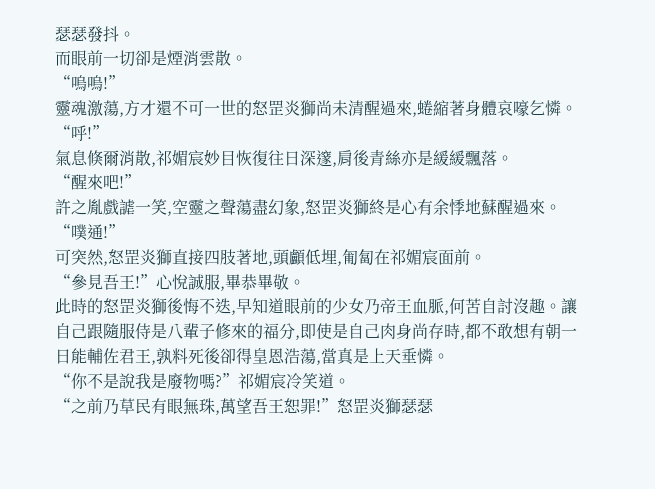瑟瑟發抖。
而眼前一切卻是煙消雲散。
“嗚嗚!”
靈魂激蕩,方才還不可一世的怒罡炎獅尚未清醒過來,蜷縮著身體哀嚎乞憐。
“呼!”
氣息倏爾消散,祁媚宸妙目恢復往日深邃,肩後青絲亦是緩緩飄落。
“醒來吧!”
許之胤戲謔一笑,空靈之聲蕩盡幻象,怒罡炎獅終是心有余悸地蘇醒過來。
“噗通!”
可突然,怒罡炎獅直接四肢著地,頭顱低埋,匍匐在祁媚宸面前。
“參見吾王!”心悅誠服,畢恭畢敬。
此時的怒罡炎獅後悔不迭,早知道眼前的少女乃帝王血脈,何苦自討沒趣。讓自己跟隨服侍是八輩子修來的福分,即使是自己肉身尚存時,都不敢想有朝一日能輔佐君王,孰料死後卻得皇恩浩蕩,當真是上天垂憐。
“你不是說我是廢物嗎?”祁媚宸冷笑道。
“之前乃草民有眼無珠,萬望吾王恕罪!”怒罡炎獅瑟瑟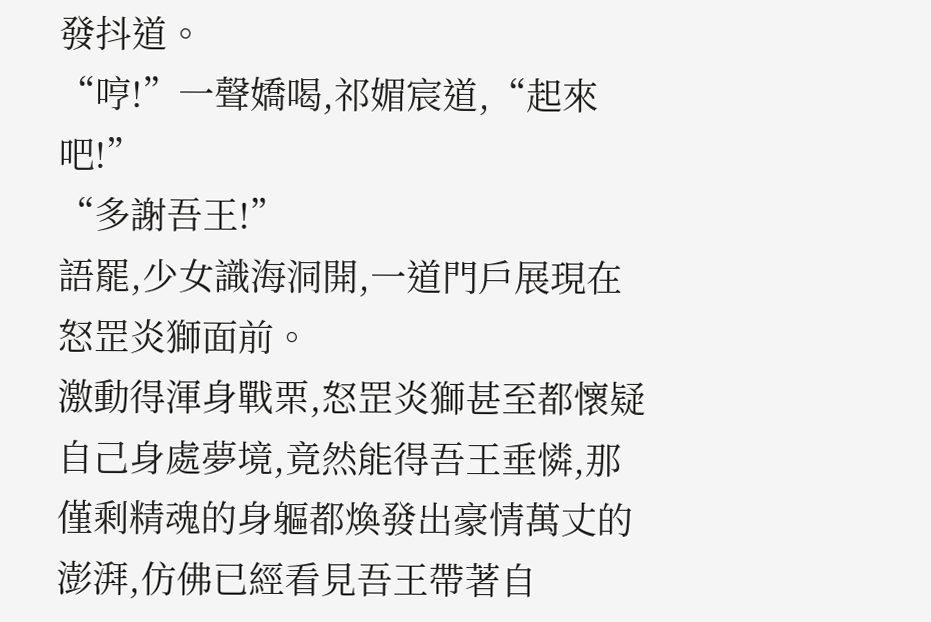發抖道。
“哼!”一聲嬌喝,祁媚宸道,“起來吧!”
“多謝吾王!”
語罷,少女識海洞開,一道門戶展現在怒罡炎獅面前。
激動得渾身戰栗,怒罡炎獅甚至都懷疑自己身處夢境,竟然能得吾王垂憐,那僅剩精魂的身軀都煥發出豪情萬丈的澎湃,仿佛已經看見吾王帶著自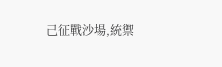己征戰沙場,統禦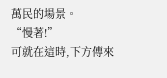萬民的場景。
“慢著!”
可就在這時,下方傳來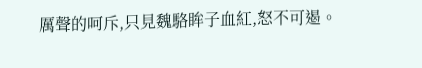厲聲的呵斥,只見魏駱眸子血紅,怒不可遏。